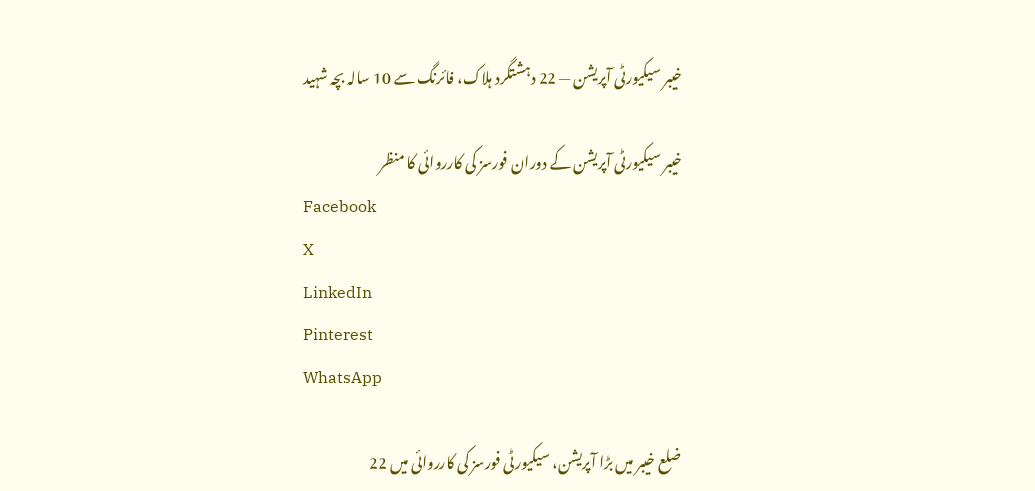خیبر سیکیورٹی آپریشن — 22 دہشتگرد ہلاک، فائرنگ سے 10 سالہ بچہ شہید

خیبر سیکیورٹی آپریشن کے دوران فورسز کی کارروائی کا منظر
Facebook
X
LinkedIn
Pinterest
WhatsApp

ضلع خیبر میں بڑا آپریشن، سیکیورٹی فورسز کی کارروائی میں 22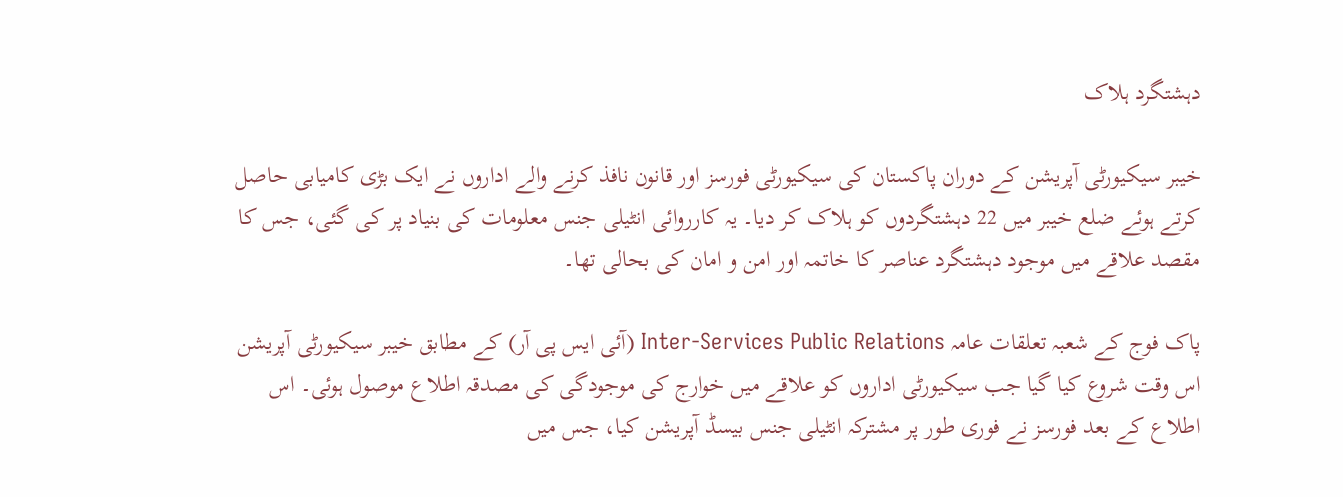دہشتگرد ہلاک

خیبر سیکیورٹی آپریشن کے دوران پاکستان کی سیکیورٹی فورسز اور قانون نافذ کرنے والے اداروں نے ایک بڑی کامیابی حاصل کرتے ہوئے ضلع خیبر میں 22 دہشتگردوں کو ہلاک کر دیا۔ یہ کارروائی انٹیلی جنس معلومات کی بنیاد پر کی گئی، جس کا مقصد علاقے میں موجود دہشتگرد عناصر کا خاتمہ اور امن و امان کی بحالی تھا۔

پاک فوج کے شعبہ تعلقات عامہ Inter-Services Public Relations (آئی ایس پی آر) کے مطابق خیبر سیکیورٹی آپریشن اس وقت شروع کیا گیا جب سیکیورٹی اداروں کو علاقے میں خوارج کی موجودگی کی مصدقہ اطلاع موصول ہوئی۔ اس اطلاع کے بعد فورسز نے فوری طور پر مشترکہ انٹیلی جنس بیسڈ آپریشن کیا، جس میں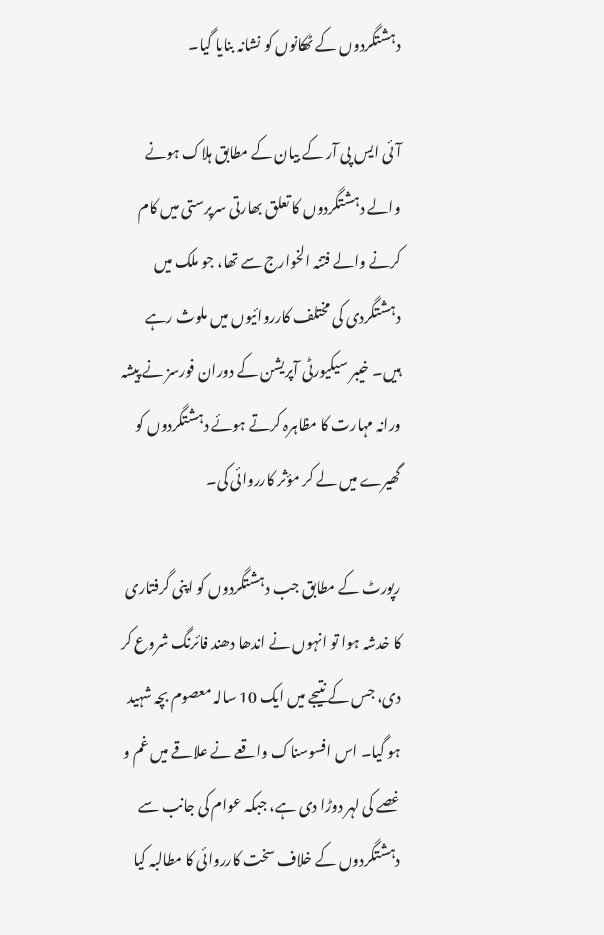دہشتگردوں کے ٹھکانوں کو نشانہ بنایا گیا۔

آئی ایس پی آر کے بیان کے مطابق ہلاک ہونے والے دہشتگردوں کا تعلق بھارتی سرپرستی میں کام کرنے والے فتنہ الخوارج سے تھا، جو ملک میں دہشتگردی کی مختلف کارروائیوں میں ملوث رہے ہیں۔ خیبر سیکیورٹی آپریشن کے دوران فورسز نے پیشہ ورانہ مہارت کا مظاہرہ کرتے ہوئے دہشتگردوں کو گھیرے میں لے کر مؤثر کارروائی کی۔

رپورٹ کے مطابق جب دہشتگردوں کو اپنی گرفتاری کا خدشہ ہوا تو انہوں نے اندھا دھند فائرنگ شروع کر دی، جس کے نتیجے میں ایک 10 سالہ معصوم بچہ شہید ہو گیا۔ اس افسوسناک واقعے نے علاقے میں غم و غصے کی لہر دوڑا دی ہے، جبکہ عوام کی جانب سے دہشتگردوں کے خلاف سخت کارروائی کا مطالبہ کیا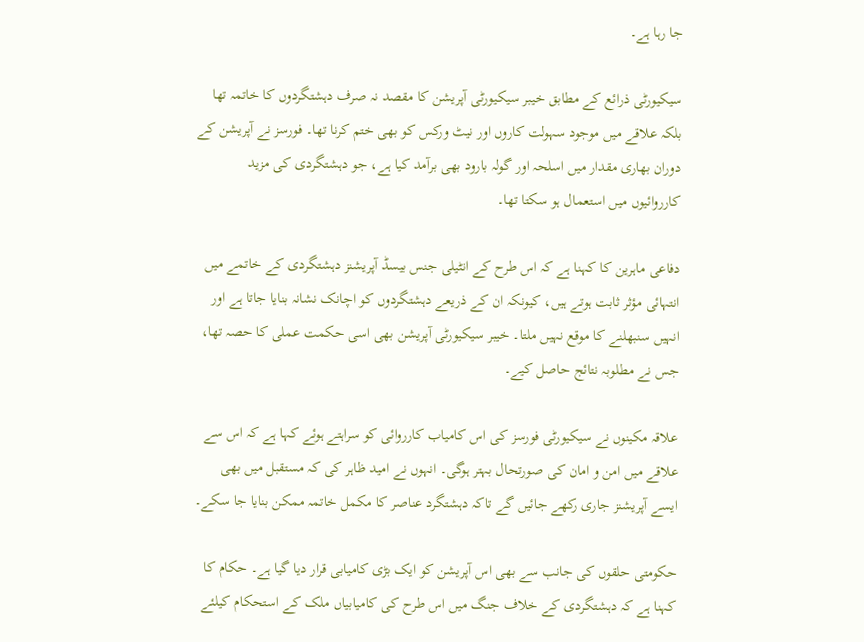جا رہا ہے۔

سیکیورٹی ذرائع کے مطابق خیبر سیکیورٹی آپریشن کا مقصد نہ صرف دہشتگردوں کا خاتمہ تھا بلکہ علاقے میں موجود سہولت کاروں اور نیٹ ورکس کو بھی ختم کرنا تھا۔ فورسز نے آپریشن کے دوران بھاری مقدار میں اسلحہ اور گولہ بارود بھی برآمد کیا ہے، جو دہشتگردی کی مزید کارروائیوں میں استعمال ہو سکتا تھا۔

دفاعی ماہرین کا کہنا ہے کہ اس طرح کے انٹیلی جنس بیسڈ آپریشنز دہشتگردی کے خاتمے میں انتہائی مؤثر ثابت ہوتے ہیں، کیونکہ ان کے ذریعے دہشتگردوں کو اچانک نشانہ بنایا جاتا ہے اور انہیں سنبھلنے کا موقع نہیں ملتا۔ خیبر سیکیورٹی آپریشن بھی اسی حکمت عملی کا حصہ تھا، جس نے مطلوبہ نتائج حاصل کیے۔

علاقہ مکینوں نے سیکیورٹی فورسز کی اس کامیاب کارروائی کو سراہتے ہوئے کہا ہے کہ اس سے علاقے میں امن و امان کی صورتحال بہتر ہوگی۔ انہوں نے امید ظاہر کی کہ مستقبل میں بھی ایسے آپریشنز جاری رکھے جائیں گے تاکہ دہشتگرد عناصر کا مکمل خاتمہ ممکن بنایا جا سکے۔

حکومتی حلقوں کی جانب سے بھی اس آپریشن کو ایک بڑی کامیابی قرار دیا گیا ہے۔ حکام کا کہنا ہے کہ دہشتگردی کے خلاف جنگ میں اس طرح کی کامیابیاں ملک کے استحکام کیلئے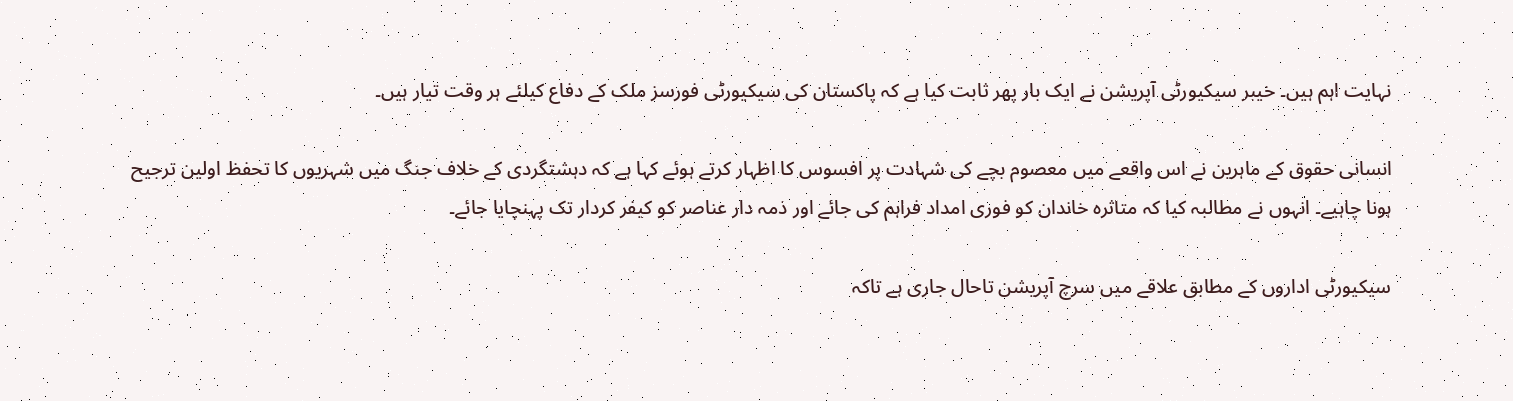نہایت اہم ہیں۔ خیبر سیکیورٹی آپریشن نے ایک بار پھر ثابت کیا ہے کہ پاکستان کی سیکیورٹی فورسز ملک کے دفاع کیلئے ہر وقت تیار ہیں۔

انسانی حقوق کے ماہرین نے اس واقعے میں معصوم بچے کی شہادت پر افسوس کا اظہار کرتے ہوئے کہا ہے کہ دہشتگردی کے خلاف جنگ میں شہریوں کا تحفظ اولین ترجیح ہونا چاہیے۔ انہوں نے مطالبہ کیا کہ متاثرہ خاندان کو فوری امداد فراہم کی جائے اور ذمہ دار عناصر کو کیفر کردار تک پہنچایا جائے۔

سیکیورٹی اداروں کے مطابق علاقے میں سرچ آپریشن تاحال جاری ہے تاکہ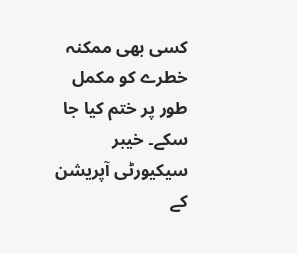کسی بھی ممکنہ خطرے کو مکمل طور پر ختم کیا جا سکے۔ خیبر سیکیورٹی آپریشن کے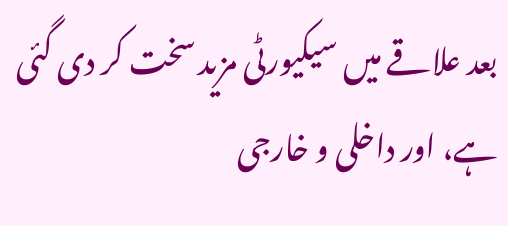بعد علاقے میں سیکیورٹی مزید سخت کر دی گئی ہے، اور داخلی و خارجی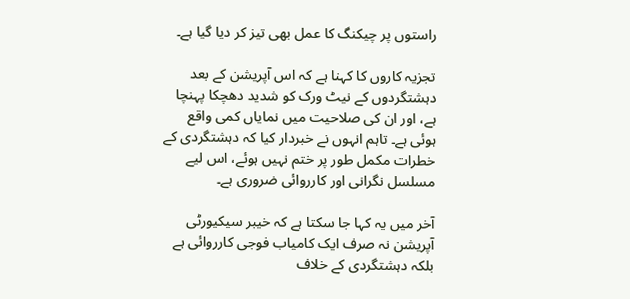راستوں پر چیکنگ کا عمل بھی تیز کر دیا گیا ہے۔

تجزیہ کاروں کا کہنا ہے کہ اس آپریشن کے بعد دہشتگردوں کے نیٹ ورک کو شدید دھچکا پہنچا ہے، اور ان کی صلاحیت میں نمایاں کمی واقع ہوئی ہے۔ تاہم انہوں نے خبردار کیا کہ دہشتگردی کے خطرات مکمل طور پر ختم نہیں ہوئے، اس لیے مسلسل نگرانی اور کارروائی ضروری ہے۔

آخر میں یہ کہا جا سکتا ہے کہ خیبر سیکیورٹی آپریشن نہ صرف ایک کامیاب فوجی کارروائی ہے بلکہ دہشتگردی کے خلاف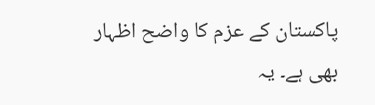پاکستان کے عزم کا واضح اظہار بھی ہے۔ یہ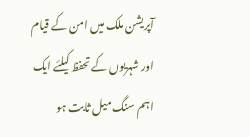آپریشن ملک میں امن کے قیام اور شہریوں کے تحفظ کیلئے ایک اہم سنگ میل ثابت ہو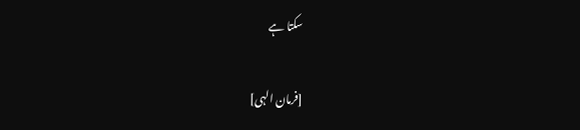سکتا ہے

[فرمان الہی]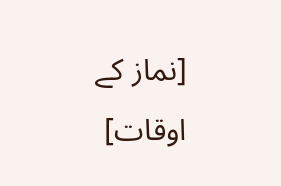[نماز کے اوقات]